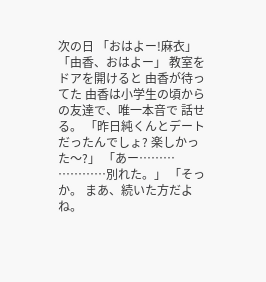次の日 「おはよー!麻衣」 「由香、おはよー」 教室をドアを開けると 由香が待ってた 由香は小学生の頃から の友達で、唯一本音で 話せる。 「昨日純くんとデート だったんでしょ? 楽しかった〜?」 「あー……… …………別れた。」 「そっか。 まあ、続いた方だよね。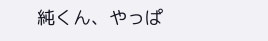純くん、やっぱ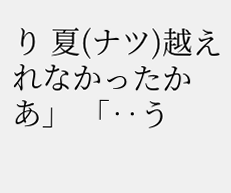り 夏(ナツ)越えれなかったかあ」 「‥う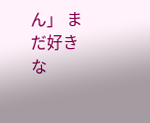ん」 まだ好きな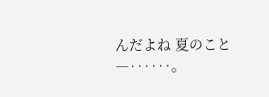んだよね 夏のこと―‥‥‥。